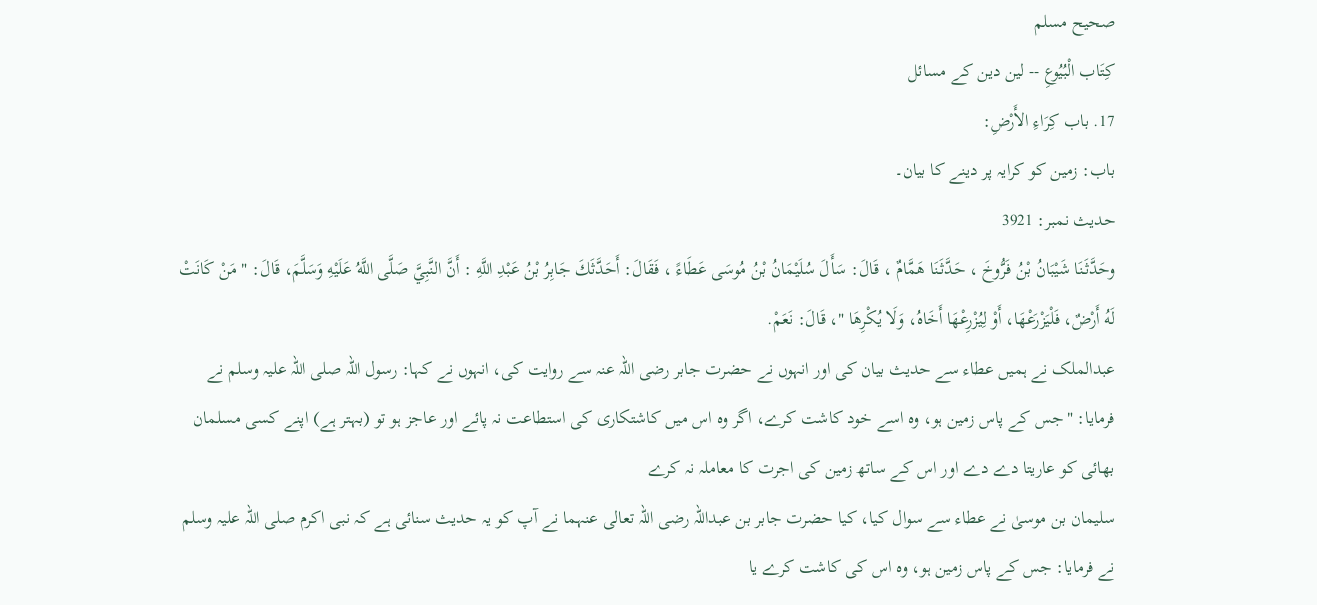صحيح مسلم
كِتَاب الْبُيُوعِ -- لین دین کے مسائل
17. باب كِرَاءِ الأَرْضِ:
باب: زمین کو کرایہ پر دینے کا بیان۔
حدیث نمبر: 3921
وحَدَّثَنَا شَيْبَانُ بْنُ فَرُّوخَ ، حَدَّثَنَا هَمَّامٌ ، قَالَ: سَأَلَ سُلَيْمَانُ بْنُ مُوسَى عَطَاءً ، فَقَالَ: أَحَدَّثَكَ جَابِرُ بْنُ عَبْدِ اللَّهِ : أَنَّ النَّبِيَّ صَلَّى اللَّهُ عَلَيْهِ وَسَلَّمَ، قَالَ: " مَنْ كَانَتْ لَهُ أَرْضٌ، فَلْيَزْرَعْهَا، أَوْ لِيُزْرِعْهَا أَخَاهُ، وَلَا يُكْرِهَا "، قَالَ: نَعَمْ.
عبدالملک نے ہمیں عطاء سے حدیث بیان کی اور انہوں نے حضرت جابر رضی اللہ عنہ سے روایت کی، انہوں نے کہا: رسول اللہ صلی اللہ علیہ وسلم نے فرمایا: "جس کے پاس زمین ہو، وہ اسے خود کاشت کرے، اگر وہ اس میں کاشتکاری کی استطاعت نہ پائے اور عاجز ہو تو (بہتر ہے) اپنے کسی مسلمان بھائی کو عاریتا دے دے اور اس کے ساتھ زمین کی اجرت کا معاملہ نہ کرے
سلیمان بن موسیٰ نے عطاء سے سوال کیا، کیا حضرت جابر بن عبداللہ رضی اللہ تعالی عنہما نے آپ کو یہ حدیث سنائی ہے کہ نبی اکرم صلی اللہ علیہ وسلم نے فرمایا: جس کے پاس زمین ہو، وہ اس کی کاشت کرے یا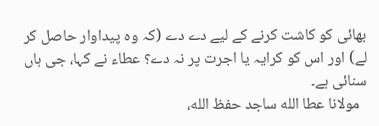بھائی کو کاشت کرنے کے لیے دے دے (کہ وہ پیداوار حاصل کر لے) اور اس کو کرایہ یا اجرت پر نہ دے؟ عطاء نے کہا، جی ہاں سنائی ہے۔
  مولانا عطا الله ساجد حفظ الله،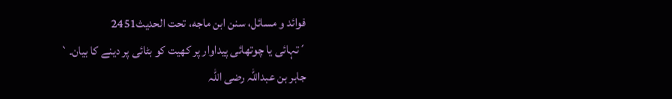فوائد و مسائل، سنن ابن ماجه، تحت الحديث2451
´تہائی یا چوتھائی پیداوار پر کھیت کو بٹائی پر دینے کا بیان۔`
جابر بن عبداللہ رضی اللہ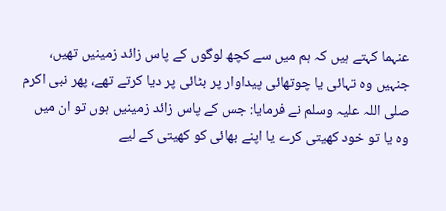عنہما کہتے ہیں کہ ہم میں سے کچھ لوگوں کے پاس زائد زمینیں تھیں، جنہیں وہ تہائی یا چوتھائی پیداوار پر بٹائی پر دیا کرتے تھے، پھر نبی اکرم صلی اللہ علیہ وسلم نے فرمایا: جس کے پاس زائد زمینیں ہوں تو ان میں وہ یا تو خود کھیتی کرے یا اپنے بھائی کو کھیتی کے لیے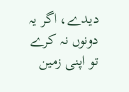دیدے، اگر یہ دونوں نہ کرے تو اپنی زمین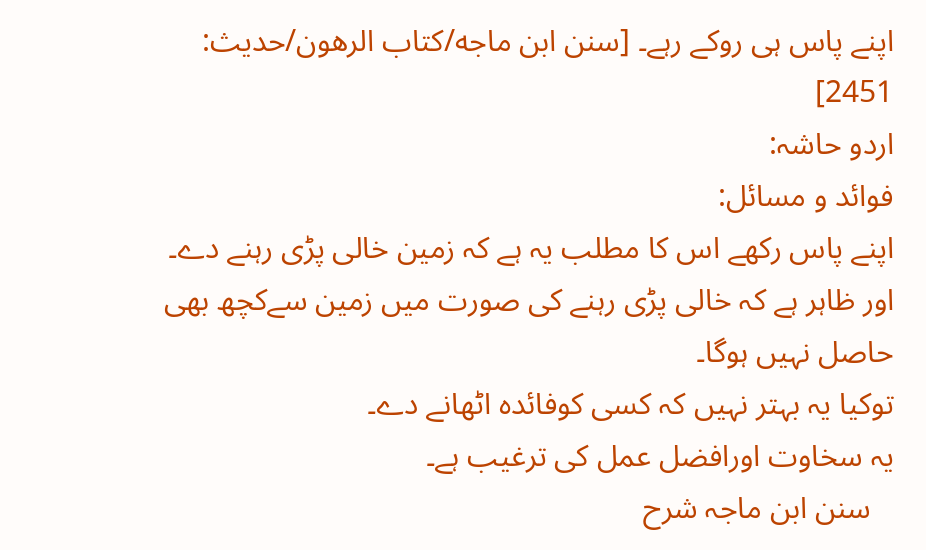اپنے پاس ہی روکے رہے۔ [سنن ابن ماجه/كتاب الرهون/حدیث: 2451]
اردو حاشہ:
فوائد و مسائل:
اپنے پاس رکھے اس کا مطلب یہ ہے کہ زمین خالی پڑی رہنے دے۔
اور ظاہر ہے کہ خالی پڑی رہنے کی صورت میں زمین سےکچھ بھی حاصل نہیں ہوگا۔
توکیا یہ بہتر نہیں کہ کسی کوفائدہ اٹھانے دے۔
یہ سخاوت اورافضل عمل کی ترغیب ہے۔
   سنن ابن ماجہ شرح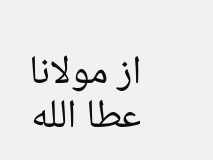از مولانا عطا الله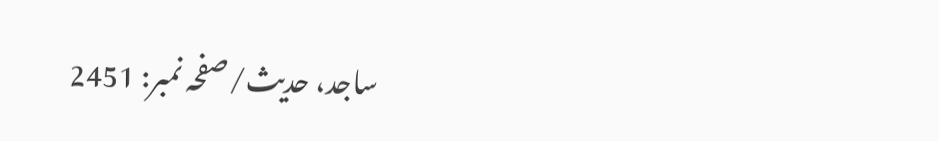ساجد، حدیث/صفحہ نمبر: 2451